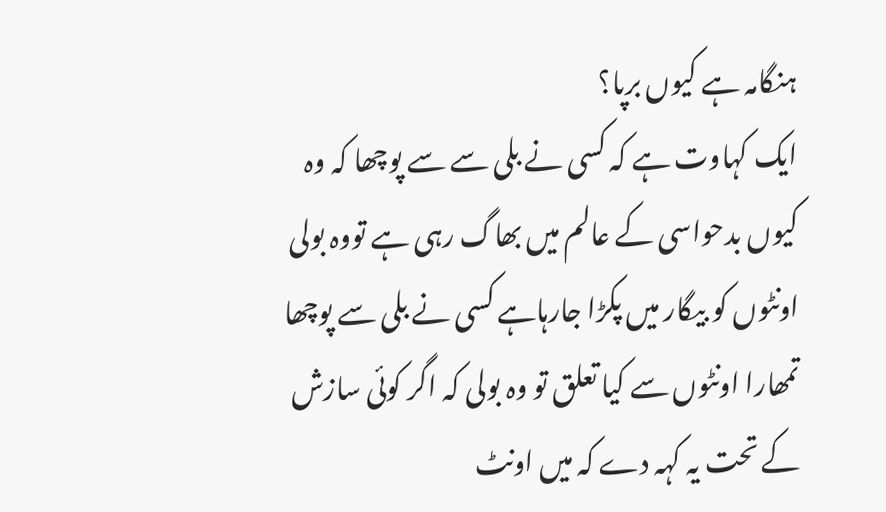ہنگامہ ہے کیوں برپا؟
ایک کہاوت ہے کہ کسی نے بلی سے سے پوچھا کہ وہ کیوں بدحواسی کے عالم میں بھاگ رہی ہے تووہ بولی اونٹوں کو بیگار میں پکڑا جارہاہے کسی نے بلی سے پوچھا تمھارا اونٹوں سے کیا تعلق تو وہ بولی کہ اگر کوئی سازش کے تحت یہ کہہ دے کہ میں اونٹ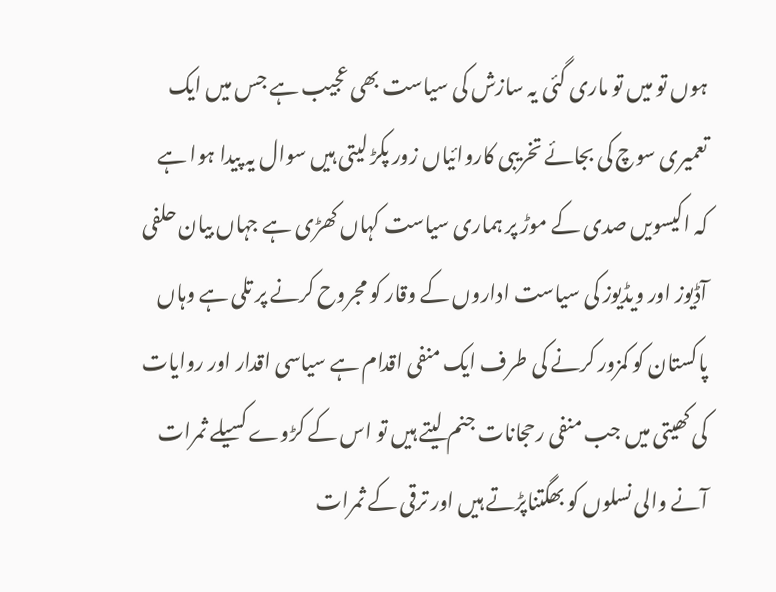ہوں تو میں تو ماری گئی یہ سازش کی سیاست بھی عجیب ہے جس میں ایک تعمیری سوچ کی بجائے تخریبی کاروائیاں زور پکڑ لیتی ہیں سوال یہ پیدا ہوا ہے کہ اکیسویں صدی کے موڑ پر ہماری سیاست کہاں کھڑی ہے جہاں بیان حلفی آڈیوز اور ویڈیوز کی سیاست اداروں کے وقار کو مجروح کرنے پر تلی ہے وہاں پاکستان کو کمزور کرنے کی طرف ایک منفی اقدام ہے سیاسی اقدار اور روایات کی کھیتی میں جب منفی رحجانات جنم لیتے ہیں تو اس کے کڑوے کسیلے ثمرات آنے والی نسلوں کو بھگتناپڑتے ہیں اور ترقی کے ثمرات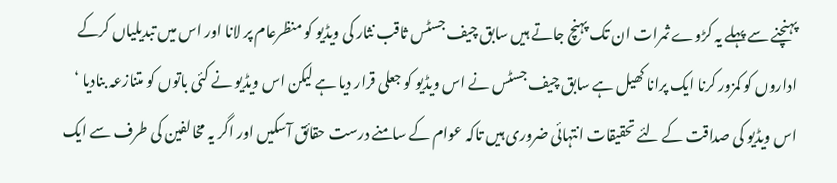پہنچنے سے پہلے یہ کڑوے ثمرات ان تک پہنچ جاتے ہیں سابق چیف جسٹس ثاقب نثار کی ویڈیو کو منظرعام پر لانا اور اس میں تبدیلیاں کرکے اداروں کو کمزور کرنا ایک پرانا کھیل ہے سابق چیف جسٹس نے اس ویڈیو کو جعلی قرار دیا ہے لیکن اس ویڈیو نے کئی باتوں کو متنازعہ بنادیا ‘ اس ویڈیو کی صداقت کے لئے تحقیقات انتہائی ضروری ہیں تاکہ عوام کے سامنے درست حقائق آسکیں اور اگر یہ مخالفین کی طرف سے ایک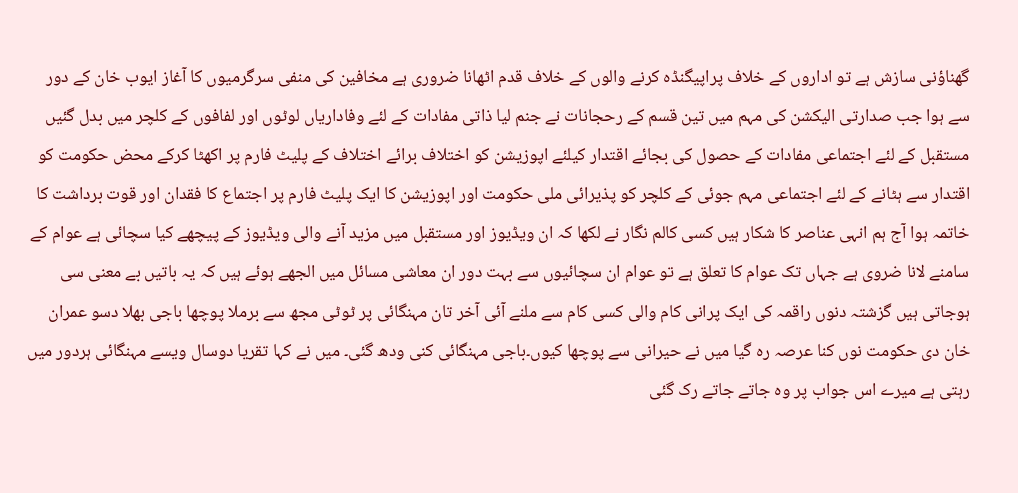گھناؤنی سازش ہے تو اداروں کے خلاف پراپیگنڈہ کرنے والوں کے خلاف قدم اٹھانا ضروری ہے مخافین کی منفی سرگرمیوں کا آغاز ایوب خان کے دور سے ہوا جب صدارتی الیکشن کی مہم میں تین قسم کے رحجانات نے جنم لیا ذاتی مفادات کے لئے وفاداریاں لوٹوں اور لفافوں کے کلچر میں بدل گئیں مستقبل کے لئے اجتماعی مفادات کے حصول کی بجائے اقتدار کیلئے اپوزیشن کو اختلاف برائے اختلاف کے پلیٹ فارم پر اکھٹا کرکے محض حکومت کو اقتدار سے ہٹانے کے لئے اجتماعی مہم جوئی کے کلچر کو پذیرائی ملی حکومت اور اپوزیشن کا ایک پلیٹ فارم پر اجتماع کا فقدان اور قوت برداشت کا خاتمہ ہوا آج ہم انہی عناصر کا شکار ہیں کسی کالم نگار نے لکھا کہ ان ویڈیوز اور مستقبل میں مزید آنے والی ویڈیوز کے پیچھے کیا سچائی ہے عوام کے سامنے لانا ضروی ہے جہاں تک عوام کا تعلق ہے تو عوام ان سچائیوں سے بہت دور ان معاشی مسائل میں الجھے ہوئے ہیں کہ یہ باتیں بے معنی سی ہوجاتی ہیں گزشتہ دنوں راقمہ کی ایک پرانی کام والی کسی کام سے ملنے آئی آخر تان مہنگائی پر ٹوٹی مجھ سے برملا پوچھا باجی بھلا دسو عمران خان دی حکومت نوں کنا عرصہ رہ گیا میں نے حیرانی سے پوچھا کیوں۔باجی مہنگائی کنی ودھ گئی۔ میں نے کہا تقریا دوسال ویسے مہنگائی ہردور میں رہتی ہے میرے اس جواب پر وہ جاتے جاتے رک گئی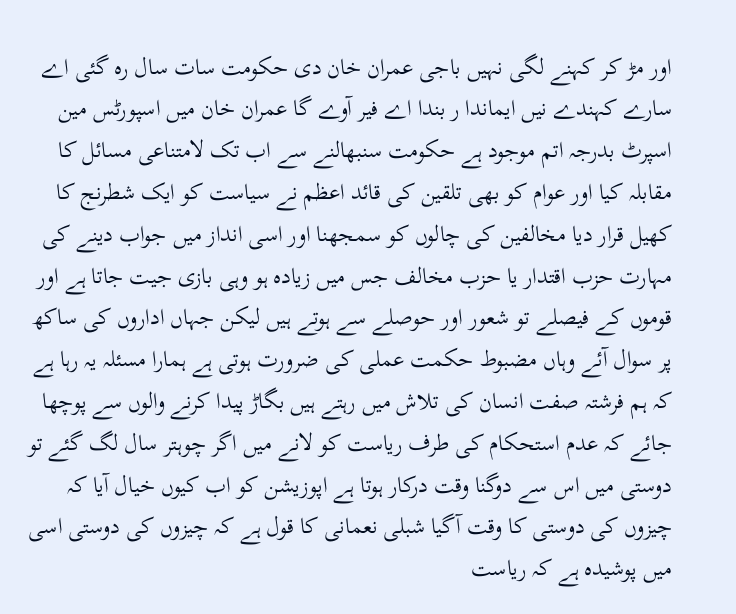اور مڑ کر کہنے لگی نہیں باجی عمران خان دی حکومت سات سال رہ گئی اے سارے کہندے نیں ایماندا ر بندا اے فیر آوے گا عمران خان میں اسپورٹس مین اسپرٹ بدرجہ اتم موجود ہے حکومت سنبھالنے سے اب تک لامتناعی مسائل کا مقابلہ کیا اور عوام کو بھی تلقین کی قائد اعظم نے سیاست کو ایک شطرنج کا کھیل قرار دیا مخالفین کی چالوں کو سمجھنا اور اسی انداز میں جواب دینے کی مہارت حزب اقتدار یا حزب مخالف جس میں زیادہ ہو وہی بازی جیت جاتا ہے اور قوموں کے فیصلے تو شعور اور حوصلے سے ہوتے ہیں لیکن جہاں اداروں کی ساکھ پر سوال آئے وہاں مضبوط حکمت عملی کی ضرورت ہوتی ہے ہمارا مسئلہ یہ رہا ہے کہ ہم فرشتہ صفت انسان کی تلاش میں رہتے ہیں بگاڑ پیدا کرنے والوں سے پوچھا جائے کہ عدم استحکام کی طرف ریاست کو لانے میں اگر چوہتر سال لگ گئے تو دوستی میں اس سے دوگنا وقت درکار ہوتا ہے اپوزیشن کو اب کیوں خیال آیا کہ چیزوں کی دوستی کا وقت آگیا شبلی نعمانی کا قول ہے کہ چیزوں کی دوستی اسی میں پوشیدہ ہے کہ ریاست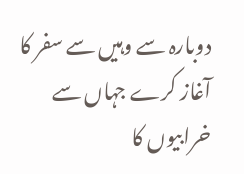دوبارہ سے وہیں سے سفر کا آغاز کرے جہاں سے خرابیوں کا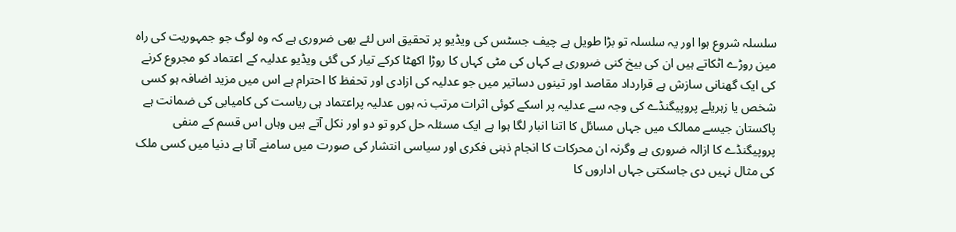سلسلہ شروع ہوا اور یہ سلسلہ تو بڑا طویل ہے چیف جسٹس کی ویڈیو پر تحقیق اس لئے بھی ضروری ہے کہ وہ لوگ جو جمہوریت کی راہ مین روڑے اٹکاتے ہیں ان کی بیخ کنی ضروری ہے کہاں کی مٹی کہاں کا روڑا اکھٹا کرکے تیار کی گئی ویڈیو عدلیہ کے اعتماد کو مجروع کرنے کی ایک گھنانی سازش ہے قرارداد مقاصد اور تینوں دساتیر میں جو عدلیہ کی ازادی اور تحفظ کا احترام ہے اس میں مزید اضافہ ہو کسی شخص یا زہریلے پروپیگنڈے کی وجہ سے عدلیہ پر اسکے کوئی اثرات مرتب نہ ہوں عدلیہ پراعتماد ہی ریاست کی کامیابی کی ضمانت ہے پاکستان جیسے ممالک میں جہاں مسائل کا اتنا انبار لگا ہوا ہے ایک مسئلہ حل کرو تو دو اور نکل آتے ہیں وہاں اس قسم کے منفی پروپیگنڈے کا ازالہ ضروری ہے وگرنہ ان محرکات کا انجام ذہنی فکری اور سیاسی انتشار کی صورت میں سامنے آتا ہے دنیا میں کسی ملک کی مثال نہیں دی جاسکتی جہاں اداروں کا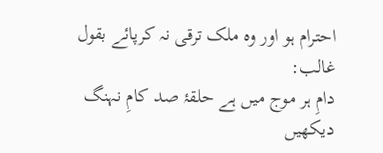احترام ہو اور وہ ملک ترقی نہ کرپائے بقول غالب:
دامِ ہر موج میں ہے حلقۂ صد کامِ نہنگ
دیکھیں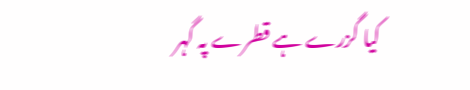کیا گزرے ہے قطرے پہ گہر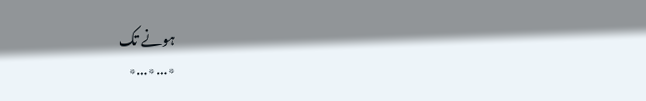ہونے تک
٭…٭…٭